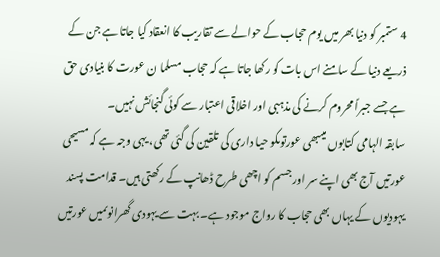4 ستمبر کو دنیا بھر میں یوم حجاب کے حوالے سے تقاریب کا انعقاد کیا جاتا ہے جن کے ذریعے دنیا کے سامنے اس بات کو رکھا جاتا ہے کہ حجاب مسلما ن عورت کا بنیادی حق ہے جسے جبراً محروم کرنے کی مذہبی اور اخلاقی اعتبار سے کوئی گنجائش نہیں۔
سابقہ الہامی کتابوں میںبھی عورتوںکو حیا داری کی تلقین کی گئی تھی، یہی وجہ ہے کہ مسیحی عورتیں آج بھی اپنے سر اور جسم کو اچھی طرح ڈھانپ کے رکھتی ہیں۔ قدامت پسند یہودیوں کے یہاں بھی حجاب کا رواج موجود ہے۔ بہت سے یہودی گھرانوںمیں عورتیں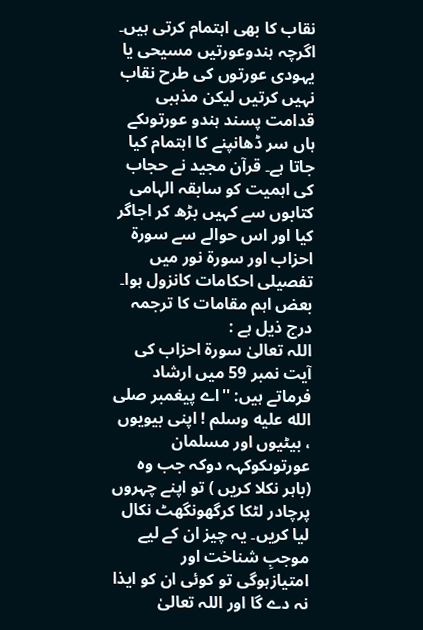نقاب کا بھی اہتمام کرتی ہیں۔ اگرچہ ہندوعورتیں مسیحی یا یہودی عورتوں کی طرح نقاب نہیں کرتیں لیکن مذہبی قدامت پسند ہندو عورتوںکے ہاں سر ڈھانپنے کا اہتمام کیا جاتا ہے۔ قرآن مجید نے حجاب کی اہمیت کو سابقہ الہامی کتابوں سے کہیں بڑھ کر اجاگر کیا اور اس حوالے سے سورۃ احزاب اور سورۃ نور میں تفصیلی احکامات کانزول ہوا۔ بعض اہم مقامات کا ترجمہ درج ذیل ہے :
اللہ تعالیٰ سورۃ احزاب کی آیت نمبر 59 میں ارشاد فرماتے ہیں: ''اے پیغمبر صلى الله عليه وسلم ! اپنی بیویوں ، بیٹیوں اور مسلمان عورتوںکوکہہ دوکہ جب وہ (باہر نکلا کریں ) تو اپنے چہروں پرچادر لٹکا کرگھونگھٹ نکال لیا کریں۔ یہ چیز ان کے لیے موجبِ شناخت اور امتیازہوگی تو کوئی ان کو ایذا نہ دے گا اور اللہ تعالیٰ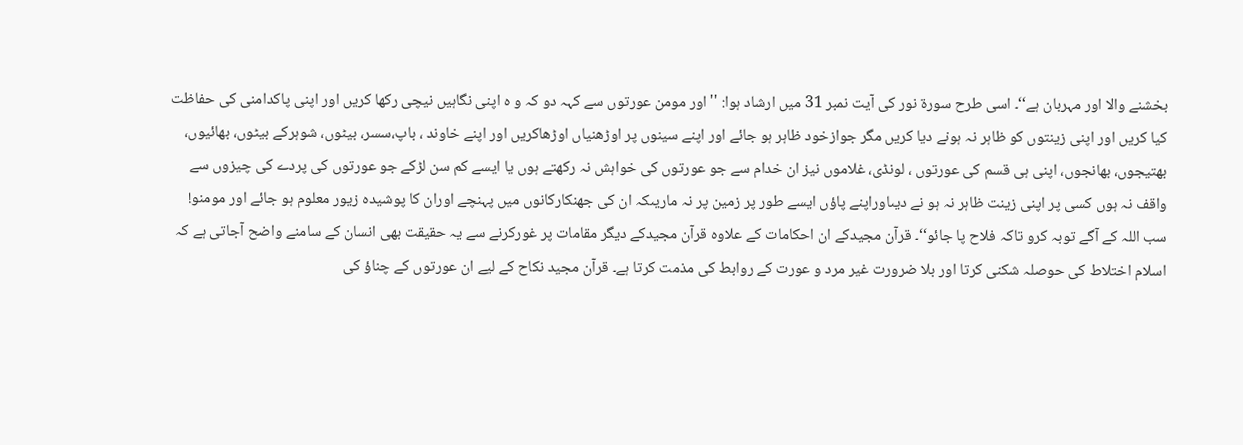بخشنے والا اور مہربان ہے‘‘۔ اسی طرح سورۃ نور کی آیت نمبر 31 میں ارشاد ہوا: ''اور مومن عورتوں سے کہہ دو کہ و ہ اپنی نگاہیں نیچی رکھا کریں اور اپنی پاکدامنی کی حفاظت کیا کریں اور اپنی زینتوں کو ظاہر نہ ہونے دیا کریں مگر جوازخود ظاہر ہو جائے اور اپنے سینوں پر اوڑھنیاں اوڑھاکریں اور اپنے خاوند ، باپ،سسر، بیٹوں، شوہرکے بیٹوں، بھائیوں، بھتیجوں، بھانجوں، اپنی ہی قسم کی عورتوں ، لونڈی، غلاموں نیز ان خدام سے جو عورتوں کی خواہش نہ رکھتے ہوں یا ایسے کم سن لڑکے جو عورتوں کی پردے کی چیزوں سے واقف نہ ہوں کسی پر اپنی زینت ظاہر نہ ہو نے دیںاوراپنے پاؤں ایسے طور پر زمین پر نہ ماریںکہ ان کی جھنکارکانوں میں پہنچے اوران کا پوشیدہ زیور معلوم ہو جائے اور مومنو! سب اللہ کے آگے توبہ کرو تاکہ فلاح پا جائو‘‘۔ قرآن مجیدکے ان احکامات کے علاوہ قرآن مجیدکے دیگر مقامات پر غورکرنے سے یہ حقیقت بھی انسان کے سامنے واضح آجاتی ہے کہ اسلام اختلاط کی حوصلہ شکنی کرتا اور بلا ضرورت غیر مرد و عورت کے روابط کی مذمت کرتا ہے۔ قرآن مجید نکاح کے لیے ان عورتوں کے چناؤ کی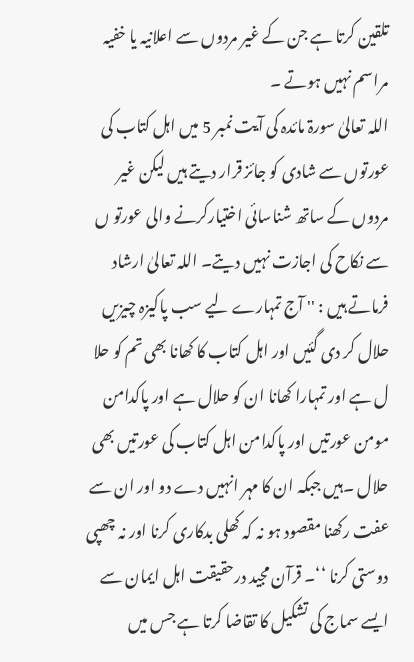تلقین کرتا ہے جن کے غیر مردوں سے اعلانیہ یا خفیہ مراسم نہیں ہوتے ۔
اللہ تعالیٰ سورۃ مائدہ کی آیت نمبر 5 میں اہل کتاب کی عورتوں سے شادی کو جائز قرار دیتے ہیں لیکن غیر مردوں کے ساتھ شناسائی اختیارکرنے والی عورتو ں سے نکاح کی اجازت نہیں دیتے۔ اللہ تعالیٰ ارشاد فرماتے ہیں : '' آج تمہارے لیے سب پاکیزہ چیزیں حلال کر دی گئیں اور اہل کتاب کا کھانا بھی تم کو حلا ل ہے اور تمہارا کھانا ان کو حلال ہے اور پاکدامن مومن عورتیں اور پاکدامن اہل کتاب کی عورتیں بھی حلال ۔ہیں جبکہ ان کا مہر انہیں دے دو اور ان سے عفت رکھنا مقصود ہو نہ کہ کھلی بدکاری کرنا اور نہ چھپی دوستی کرنا ‘‘۔ قرآن مجید درحقیقت اہل ایمان سے ایسے سماج کی تشکیل کا تقاضا کرتا ہے جس میں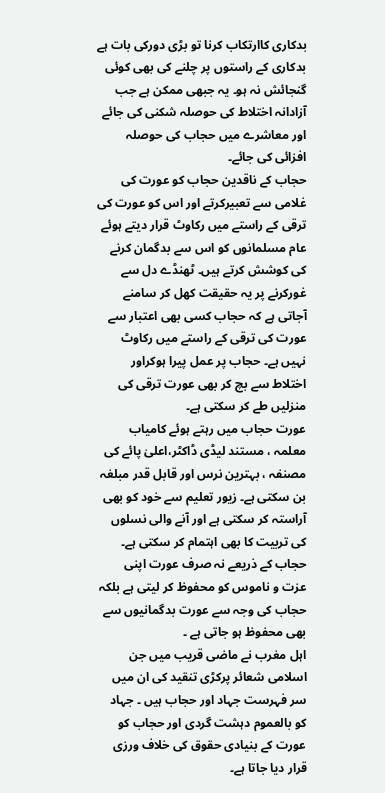بدکاری کاارتکاب کرنا تو بڑی دورکی بات ہے بدکاری کے راستوں پر چلنے کی بھی کوئی گنجائش نہ ہو۔ یہ جبھی ممکن ہے جب آزادانہ اختلاط کی حوصلہ شکنی کی جائے اور معاشرے میں حجاب کی حوصلہ افزائی کی جائے۔
حجاب کے ناقدین حجاب کو عورت کی غلامی سے تعبیرکرتے اور اس کو عورت کی ترقی کے راستے میں رکاوٹ قرار دیتے ہوئے عام مسلمانوں کو اس سے بدگمان کرنے کی کوشش کرتے ہیں۔ ٹھنڈے دل سے غورکرنے پر یہ حقیقت کھل کر سامنے آجاتی ہے کہ حجاب کسی بھی اعتبار سے عورت کی ترقی کے راستے میں رکاوٹ نہیں ہے۔ حجاب پر عمل پیرا ہوکراور اختلاط سے بچ کر بھی عورت ترقی کی منزلیں طے کر سکتی ہے۔
عورت حجاب میں رہتے ہوئے کامیاب معلمہ ، مستند لیڈی ڈاکٹر،اعلیٰ پائے کی مصنفہ ، بہترین نرس اور قابل قدر مبلغہ بن سکتی ہے۔ زیور تعلیم سے خود کو بھی آراستہ کر سکتی ہے اور آنے والی نسلوں کی تربیت کا بھی اہتمام کر سکتی ہے۔ حجاب کے ذریعے نہ صرف عورت اپنی عزت و ناموس کو محفوظ کر لیتی ہے بلکہ حجاب کی وجہ سے عورت بدگمانیوں سے بھی محفوظ ہو جاتی ہے ۔
اہل مغرب نے ماضی قریب میں جن اسلامی شعائر پرکڑی تنقید کی ان میں سر فہرست جہاد اور حجاب ہیں ۔ جہاد کو بالعموم دہشت گردی اور حجاب کو عورت کے بنیادی حقوق کی خلاف ورزی قرار دیا جاتا ہے۔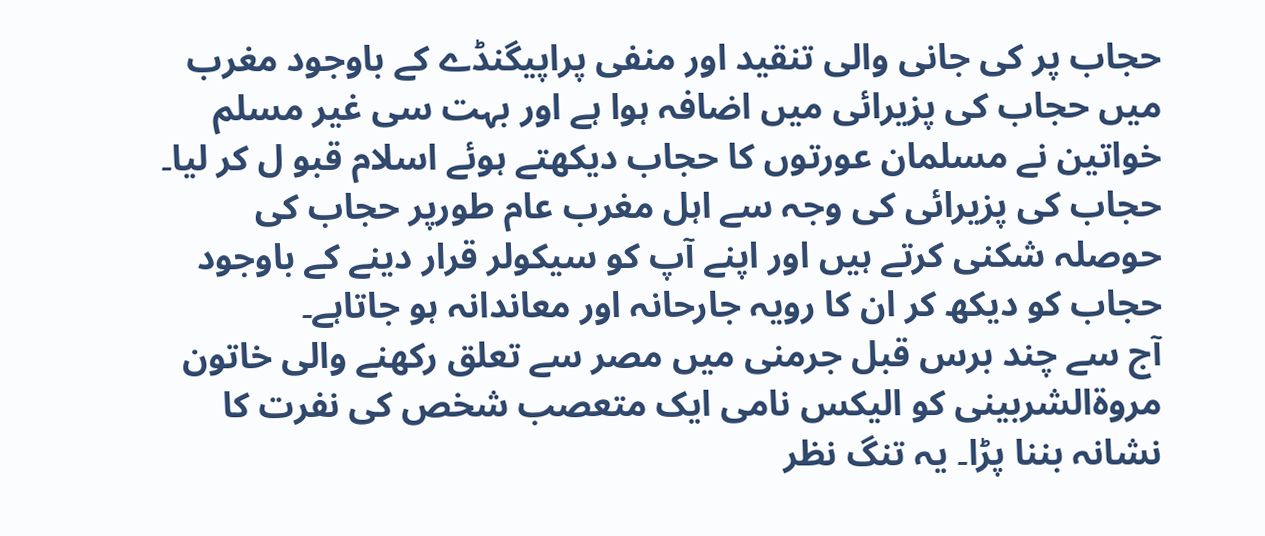حجاب پر کی جانی والی تنقید اور منفی پراپیگنڈے کے باوجود مغرب میں حجاب کی پزیرائی میں اضافہ ہوا ہے اور بہت سی غیر مسلم خواتین نے مسلمان عورتوں کا حجاب دیکھتے ہوئے اسلام قبو ل کر لیا۔
حجاب کی پزیرائی کی وجہ سے اہل مغرب عام طورپر حجاب کی حوصلہ شکنی کرتے ہیں اور اپنے آپ کو سیکولر قرار دینے کے باوجود حجاب کو دیکھ کر ان کا رویہ جارحانہ اور معاندانہ ہو جاتاہے۔
آج سے چند برس قبل جرمنی میں مصر سے تعلق رکھنے والی خاتون مروۃالشربینی کو الیکس نامی ایک متعصب شخص کی نفرت کا نشانہ بننا پڑا۔ یہ تنگ نظر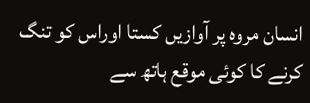انسان مروہ پر آوازیں کستا اوراس کو تنگ کرنے کا کوئی موقع ہاتھ سے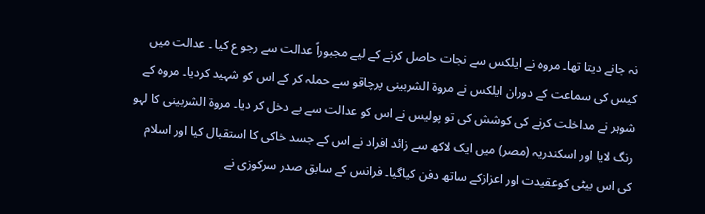نہ جانے دیتا تھا۔ مروہ نے ایلکس سے نجات حاصل کرنے کے لیے مجبوراً عدالت سے رجو ع کیا ۔ عدالت میں کیس کی سماعت کے دوران ایلکس نے مروۃ الشربینی پرچاقو سے حملہ کر کے اس کو شہید کردیا۔ مروہ کے شوہر نے مداخلت کرنے کی کوشش کی تو پولیس نے اس کو عدالت سے بے دخل کر دیا۔ مروۃ الشربینی کا لہو رنگ لایا اور اسکندریہ (مصر) میں ایک لاکھ سے زائد افراد نے اس کے جسد خاکی کا استقبال کیا اور اسلام کی اس بیٹی کوعقیدت اور اعزازکے ساتھ دفن کیاگیا۔ فرانس کے سابق صدر سرکوزی نے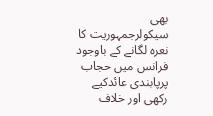بھی سیکولرجمہوریت کا نعرہ لگانے کے باوجود فرانس میں حجاب پرپابندی عائدکیے رکھی اور خلاف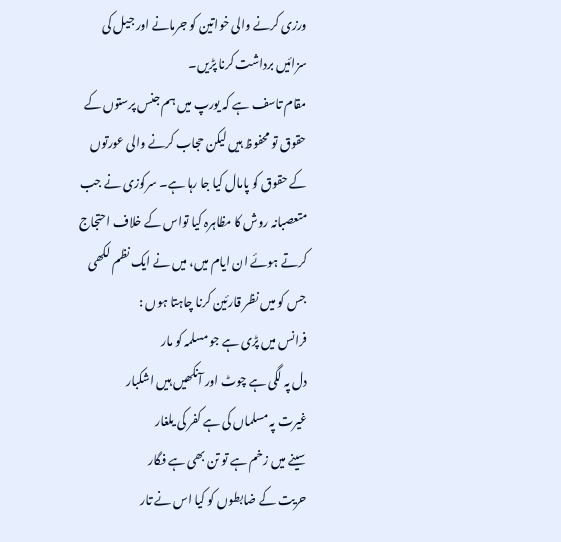ورزی کرنے والی خواتین کو جرمانے اور جیل کی سزائیں برداشت کرنا پڑیں۔
مقام تاسف ہے کہ یورپ میں ہم جنس پرستوں کے حقوق تو محفوظ ہیں لیکن حجاب کرنے والی عورتوں کے حقوق کو پامال کیا جا رہا ہے۔ سرکوزی نے جب متعصبانہ روش کا مظاہرہ کیا تواس کے خلاف احتجاج کرتے ہوئے ان ایام میں، میں نے ایک نظم لکھی جس کو میں نظر قارئین کرنا چاہتا ہوں :
فرانس میں پڑی ہے جو مسلمہ کو مار
دل پہ لگی ہے چوٹ اور آنکھیں ہیں اشکبار
غیرت پہ مسلماں کی ہے کفر کی یلغار
سینے میں زخم ہے تو تن بھی ہے فگار
حریت کے ضابطوں کو کیا اس نے تار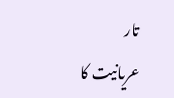تار
عریانیت کا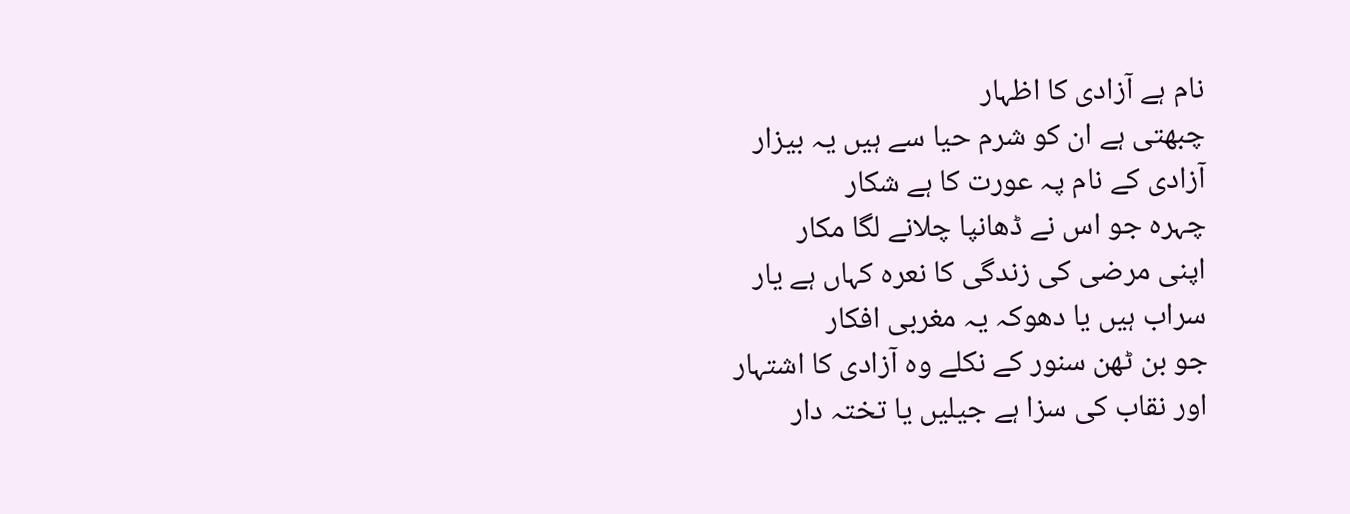نام ہے آزادی کا اظہار
چبھتی ہے ان کو شرم حیا سے ہیں یہ بیزار
آزادی کے نام پہ عورت کا ہے شکار
چہرہ جو اس نے ڈھانپا چلانے لگا مکار
اپنی مرضی کی زندگی کا نعرہ کہاں ہے یار
سراب ہیں یا دھوکہ یہ مغربی افکار
جو بن ٹھن سنور کے نکلے وہ آزادی کا اشتہار
اور نقاب کی سزا ہے جیلیں یا تختہ دار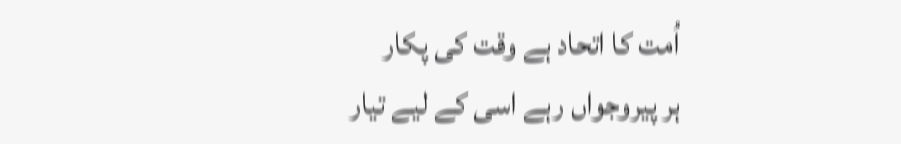اُمت کا اتحاد ہے وقت کی پکار
ہر پیروجواں رہے اسی کے لیے تیار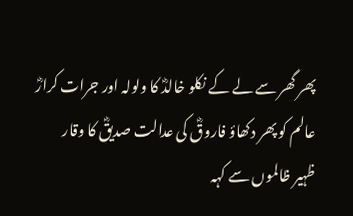پھر گھر سے لے کے نکلو خالدؓ کا ولولہ اور جرات کرارؓ
عالم کو پھر دکھاؤ فاروقؓ کی عدالت صدیقؓ کا وقار
ظہیر ظالموں سے کہہ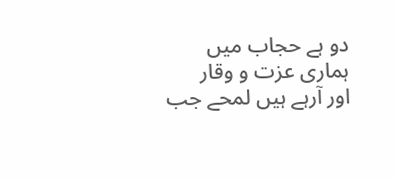دو ہے حجاب میں ہماری عزت و وقار
اور آرہے ہیں لمحے جب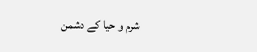شرم و حیا کے دشمن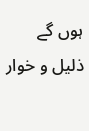ہوں گے ذلیل و خوار